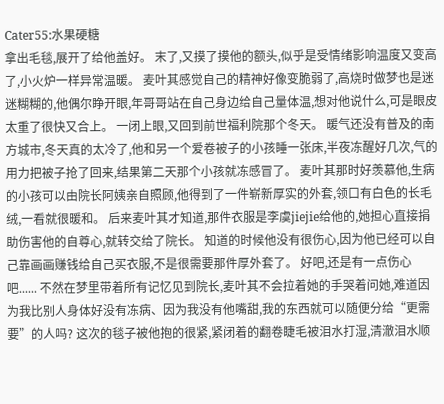Cater55:水果硬糖
拿出毛毯,展开了给他盖好。 末了,又摸了摸他的额头,似乎是受情绪影响温度又变高了,小火炉一样异常温暖。 麦叶其感觉自己的精神好像变脆弱了,高烧时做梦也是迷迷糊糊的,他偶尔睁开眼,年哥哥站在自己身边给自己量体温,想对他说什么,可是眼皮太重了很快又合上。 一闭上眼,又回到前世福利院那个冬天。 暖气还没有普及的南方城市,冬天真的太冷了,他和另一个爱卷被子的小孩睡一张床,半夜冻醒好几次,气的用力把被子抢了回来,结果第二天那个小孩就冻感冒了。 麦叶其那时好羡慕他,生病的小孩可以由院长阿姨亲自照顾,他得到了一件崭新厚实的外套,领口有白色的长毛绒,一看就很暖和。 后来麦叶其才知道,那件衣服是李虞jiejie给他的,她担心直接捐助伤害他的自尊心,就转交给了院长。 知道的时候他没有很伤心,因为他已经可以自己靠画画赚钱给自己买衣服,不是很需要那件厚外套了。 好吧,还是有一点伤心吧...... 不然在梦里带着所有记忆见到院长,麦叶其不会拉着她的手哭着问她,难道因为我比别人身体好没有冻病、因为我没有他嘴甜,我的东西就可以随便分给“更需要”的人吗? 这次的毯子被他抱的很紧,紧闭着的翻卷睫毛被泪水打湿,清澈泪水顺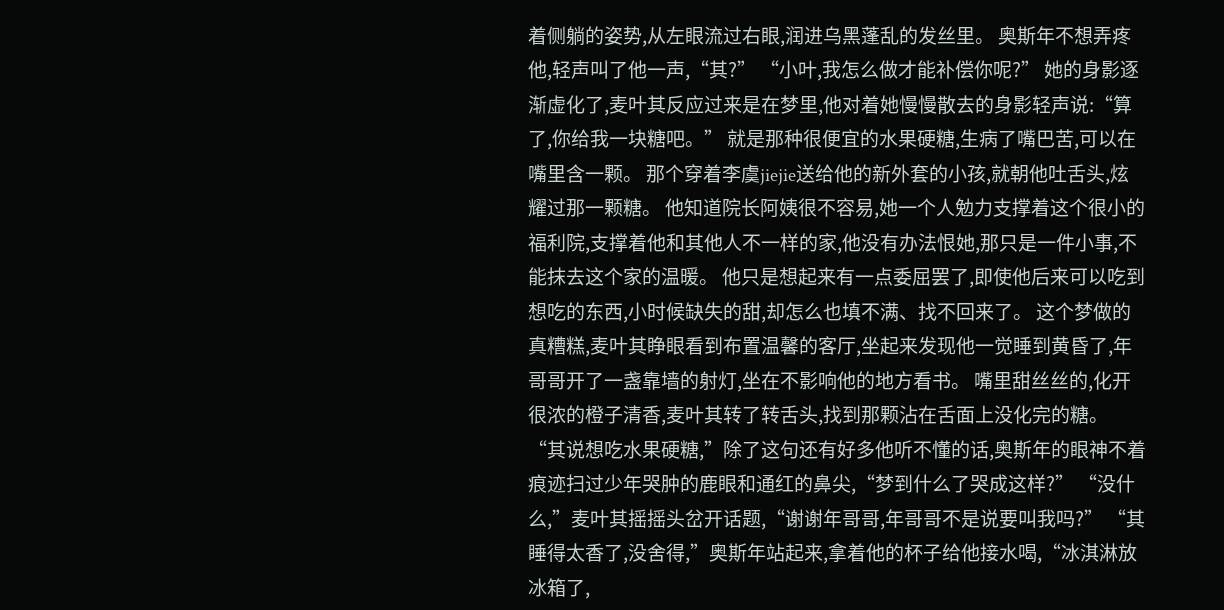着侧躺的姿势,从左眼流过右眼,润进乌黑蓬乱的发丝里。 奥斯年不想弄疼他,轻声叫了他一声,“其?” “小叶,我怎么做才能补偿你呢?” 她的身影逐渐虚化了,麦叶其反应过来是在梦里,他对着她慢慢散去的身影轻声说:“算了,你给我一块糖吧。” 就是那种很便宜的水果硬糖,生病了嘴巴苦,可以在嘴里含一颗。 那个穿着李虞jiejie送给他的新外套的小孩,就朝他吐舌头,炫耀过那一颗糖。 他知道院长阿姨很不容易,她一个人勉力支撑着这个很小的福利院,支撑着他和其他人不一样的家,他没有办法恨她,那只是一件小事,不能抹去这个家的温暖。 他只是想起来有一点委屈罢了,即使他后来可以吃到想吃的东西,小时候缺失的甜,却怎么也填不满、找不回来了。 这个梦做的真糟糕,麦叶其睁眼看到布置温馨的客厅,坐起来发现他一觉睡到黄昏了,年哥哥开了一盏靠墙的射灯,坐在不影响他的地方看书。 嘴里甜丝丝的,化开很浓的橙子清香,麦叶其转了转舌头,找到那颗沾在舌面上没化完的糖。 “其说想吃水果硬糖,”除了这句还有好多他听不懂的话,奥斯年的眼神不着痕迹扫过少年哭肿的鹿眼和通红的鼻尖,“梦到什么了哭成这样?” “没什么,”麦叶其摇摇头岔开话题,“谢谢年哥哥,年哥哥不是说要叫我吗?” “其睡得太香了,没舍得,”奥斯年站起来,拿着他的杯子给他接水喝,“冰淇淋放冰箱了,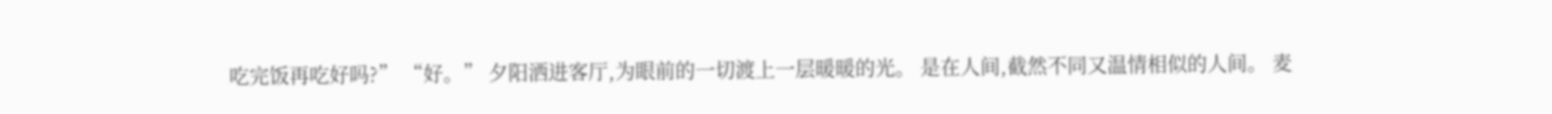吃完饭再吃好吗?” “好。” 夕阳洒进客厅,为眼前的一切渡上一层暖暖的光。 是在人间,截然不同又温情相似的人间。 麦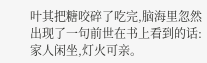叶其把糖咬碎了吃完,脑海里忽然出现了一句前世在书上看到的话: 家人闲坐,灯火可亲。